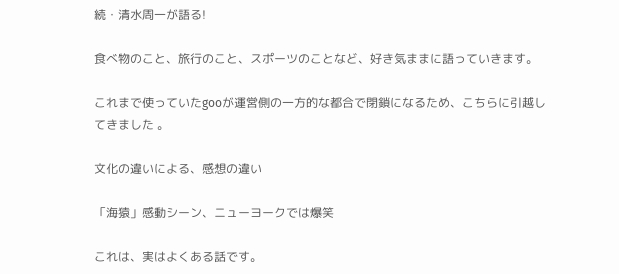続・清水周一が語る!

食べ物のこと、旅行のこと、スポーツのことなど、好き気ままに語っていきます。

これまで使っていたgooが運営側の一方的な都合で閉鎖になるため、こちらに引越してきました 。

文化の違いによる、感想の違い

「海猿」感動シーン、ニューヨークでは爆笑

これは、実はよくある話です。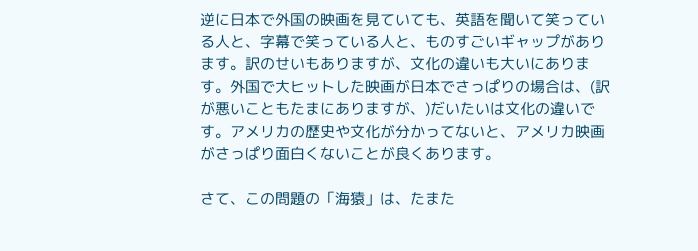逆に日本で外国の映画を見ていても、英語を聞いて笑っている人と、字幕で笑っている人と、ものすごいギャップがあります。訳のせいもありますが、文化の違いも大いにあります。外国で大ヒットした映画が日本でさっぱりの場合は、(訳が悪いこともたまにありますが、)だいたいは文化の違いです。アメリカの歴史や文化が分かってないと、アメリカ映画がさっぱり面白くないことが良くあります。

さて、この問題の「海猿」は、たまた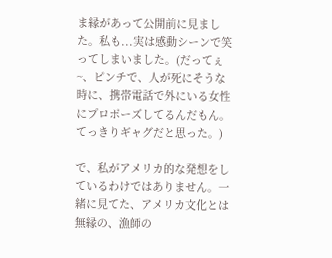ま縁があって公開前に見ました。私も...実は感動シーンで笑ってしまいました。(だってぇ~、ピンチで、人が死にそうな時に、携帯電話で外にいる女性にプロポーズしてるんだもん。てっきりギャグだと思った。)

で、私がアメリカ的な発想をしているわけではありません。一緒に見てた、アメリカ文化とは無縁の、漁師の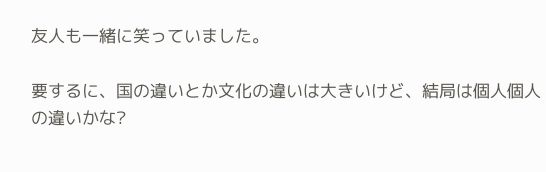友人も一緒に笑っていました。

要するに、国の違いとか文化の違いは大きいけど、結局は個人個人の違いかな?